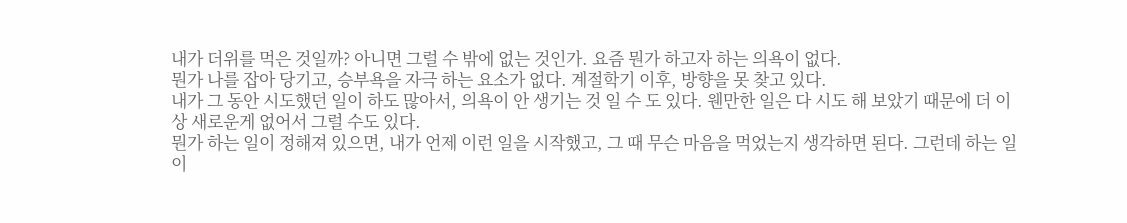내가 더위를 먹은 것일까? 아니면 그럴 수 밖에 없는 것인가. 요즘 뭔가 하고자 하는 의욕이 없다.
뭔가 나를 잡아 당기고, 승부욕을 자극 하는 요소가 없다. 계절학기 이후, 방향을 못 찾고 있다.
내가 그 동안 시도했던 일이 하도 많아서, 의욕이 안 생기는 것 일 수 도 있다. 웬만한 일은 다 시도 해 보았기 때문에 더 이상 새로운게 없어서 그럴 수도 있다.
뭔가 하는 일이 정해져 있으면, 내가 언제 이런 일을 시작했고, 그 때 무슨 마음을 먹었는지 생각하면 된다. 그런데 하는 일이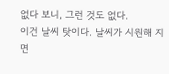없다 보니, 그런 것도 없다.
이건 날씨 탓이다. 날씨가 시원해 지면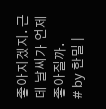좋아지겠지. 근데 날씨가 언제 좋아질까.
# by 한밀 |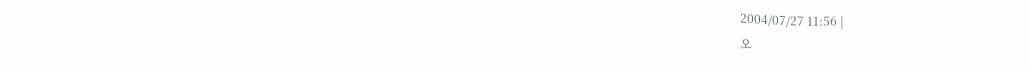2004/07/27 11:56 |
오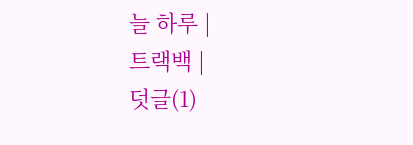늘 하루 |
트랙백 |
덧글(1)